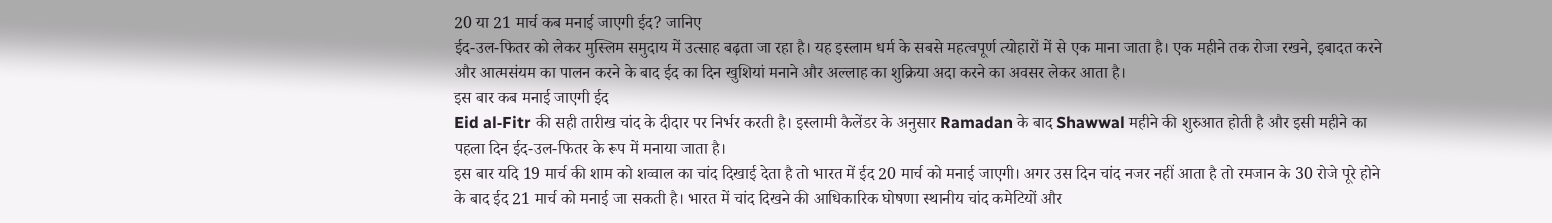20 या 21 मार्च कब मनाई जाएगी ईद? जानिए
ईद-उल-फितर को लेकर मुस्लिम समुदाय में उत्साह बढ़ता जा रहा है। यह इस्लाम धर्म के सबसे महत्वपूर्ण त्योहारों में से एक माना जाता है। एक महीने तक रोजा रखने, इबादत करने और आत्मसंयम का पालन करने के बाद ईद का दिन खुशियां मनाने और अल्लाह का शुक्रिया अदा करने का अवसर लेकर आता है।
इस बार कब मनाई जाएगी ईद
Eid al‑Fitr की सही तारीख चांद के दीदार पर निर्भर करती है। इस्लामी कैलेंडर के अनुसार Ramadan के बाद Shawwal महीने की शुरुआत होती है और इसी महीने का पहला दिन ईद-उल-फितर के रूप में मनाया जाता है।
इस बार यदि 19 मार्च की शाम को शव्वाल का चांद दिखाई देता है तो भारत में ईद 20 मार्च को मनाई जाएगी। अगर उस दिन चांद नजर नहीं आता है तो रमजान के 30 रोजे पूरे होने के बाद ईद 21 मार्च को मनाई जा सकती है। भारत में चांद दिखने की आधिकारिक घोषणा स्थानीय चांद कमेटियों और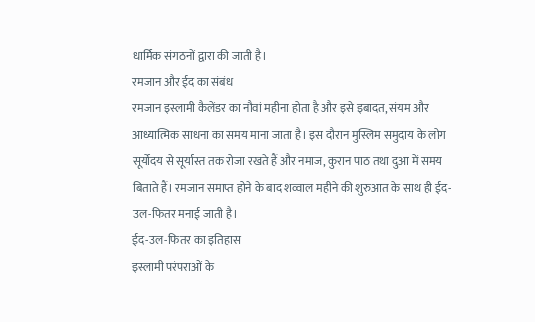धार्मिक संगठनों द्वारा की जाती है।
रमजान और ईद का संबंध
रमजान इस्लामी कैलेंडर का नौवां महीना होता है और इसे इबादत, संयम और आध्यात्मिक साधना का समय माना जाता है। इस दौरान मुस्लिम समुदाय के लोग सूर्योदय से सूर्यास्त तक रोजा रखते हैं और नमाज, कुरान पाठ तथा दुआ में समय बिताते हैं। रमजान समाप्त होने के बाद शव्वाल महीने की शुरुआत के साथ ही ईद-उल-फितर मनाई जाती है।
ईद-उल-फितर का इतिहास
इस्लामी परंपराओं के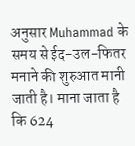अनुसार Muhammad के समय से ईद-उल-फितर मनाने की शुरुआत मानी जाती है। माना जाता है कि 624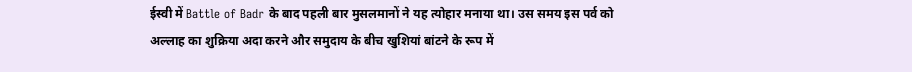ईस्वी में Battle of Badr के बाद पहली बार मुसलमानों ने यह त्योहार मनाया था। उस समय इस पर्व को अल्लाह का शुक्रिया अदा करने और समुदाय के बीच खुशियां बांटने के रूप में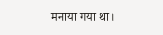मनाया गया था।